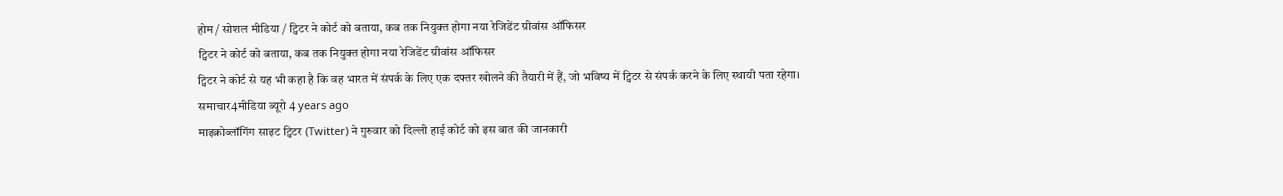होम / सोशल मीडिया / ट्विटर ने कोर्ट को बताया, कब तक नियुक्त होगा नया रेजिडेंट ग्रीवांस ऑफिसर
ट्विटर ने कोर्ट को बताया, कब तक नियुक्त होगा नया रेजिडेंट ग्रीवांस ऑफिसर
ट्विटर ने कोर्ट से यह भी कहा है कि वह भारत में संपर्क के लिए एक दफ्तर खोलने की तैयारी में हैं, जो भविष्य में ट्विटर से संपर्क करने के लिए स्थायी पता रहेगा।
समाचार4मीडिया ब्यूरो 4 years ago
माइक्रोब्लॉगिंग साइट ट्विटर (Twitter) ने गुरुवार को दिल्ली हाई कोर्ट को इस बात की जानकारी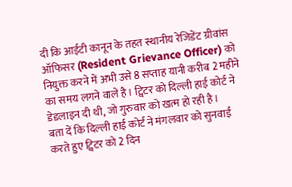दी कि आईटी कानून के तहत स्थानीय रेजिडेंट ग्रीवांस ऑफिसर (Resident Grievance Officer) को नियुक्त करने में अभी उसे 8 सप्ताह यानी करीब 2 महीने का समय लगने वाले है। ट्विटर को दिल्ली हाई कोर्ट ने डेडलाइन दी थी, जो गुरुवार को खत्म हो रही है।
बता दें कि दिल्ली हाई कोर्ट ने मंगलवार को सुनवाई करते हुए ट्विटर को 2 दिन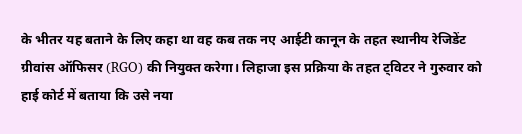के भीतर यह बताने के लिए कहा था वह कब तक नए आईटी कानून के तहत स्थानीय रेजिडेंट ग्रीवांस ऑफिसर (RGO) की नियुक्त करेगा। लिहाजा इस प्रक्रिया के तहत ट्विटर ने गुरुवार को हाई कोर्ट में बताया कि उसे नया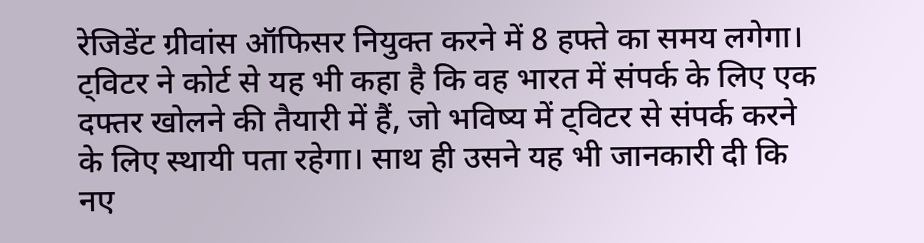रेजिडेंट ग्रीवांस ऑफिसर नियुक्त करने में 8 हफ्ते का समय लगेगा।
ट्विटर ने कोर्ट से यह भी कहा है कि वह भारत में संपर्क के लिए एक दफ्तर खोलने की तैयारी में हैं, जो भविष्य में ट्विटर से संपर्क करने के लिए स्थायी पता रहेगा। साथ ही उसने यह भी जानकारी दी कि नए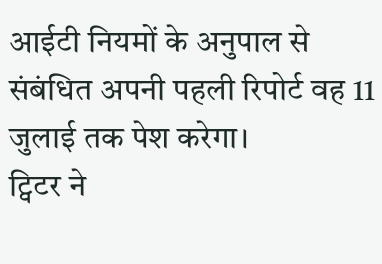आईटी नियमों के अनुपाल से संबंधित अपनी पहली रिपोर्ट वह 11 जुलाई तक पेश करेगा।
ट्विटर ने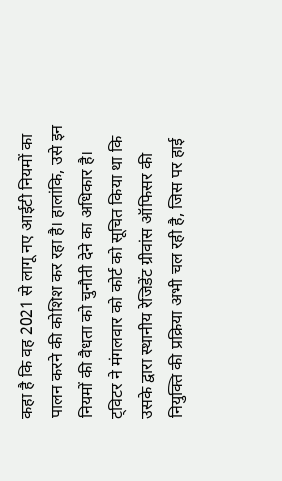कहा है कि वह 2021 से लागू नए आईटी नियमों का पालन करने की कोशिश कर रहा है। हालांकि, उसे इन नियमों की वैधता को चुनौती देने का अधिकार है।
ट्विटर ने मंगलवार को कोर्ट को सूचित किया था कि उसके द्वारा स्थानीय रेजिडेंट ग्रीवांस ऑफिसर की नियुक्ति की प्रक्रिया अभी चल रही है, जिस पर हाई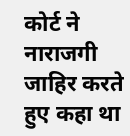कोर्ट ने नाराजगी जाहिर करते हुए कहा था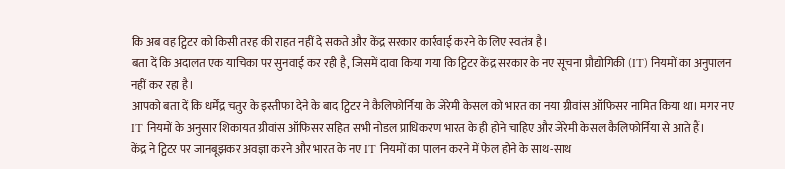कि अब वह ट्विटर को किसी तरह की राहत नहीं दे सकते और केंद्र सरकार कार्रवाई करने के लिए स्वतंत्र है।
बता दें कि अदालत एक याचिका पर सुनवाई कर रही है, जिसमें दावा किया गया कि ट्विटर केंद्र सरकार के नए सूचना प्रौद्योगिकी (IT) नियमों का अनुपालन नहीं कर रहा है।
आपको बता दें कि धर्मेंद्र चतुर के इस्तीफा देने के बाद ट्विटर ने कैलिफोर्निया के जेरेमी केसल को भारत का नया ग्रीवांस ऑफिसर नामित किया था। मगर नए IT नियमों के अनुसार शिकायत ग्रीवांस ऑफिसर सहित सभी नोडल प्राधिकरण भारत के ही होने चाहिए और जेरेमी केसल कैलिफोर्निया से आते हैं।
केंद्र ने ट्विटर पर जानबूझकर अवज्ञा करने और भारत के नए IT नियमों का पालन करने में फेल होने के साथ-साथ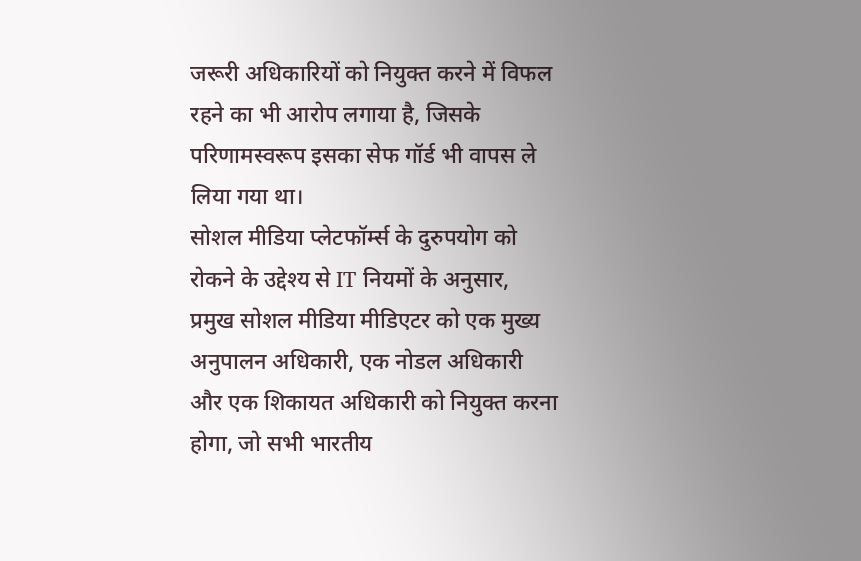जरूरी अधिकारियों को नियुक्त करने में विफल रहने का भी आरोप लगाया है, जिसके परिणामस्वरूप इसका सेफ गॉर्ड भी वापस ले लिया गया था।
सोशल मीडिया प्लेटफॉर्म्स के दुरुपयोग को रोकने के उद्देश्य से IT नियमों के अनुसार, प्रमुख सोशल मीडिया मीडिएटर को एक मुख्य अनुपालन अधिकारी, एक नोडल अधिकारी और एक शिकायत अधिकारी को नियुक्त करना होगा, जो सभी भारतीय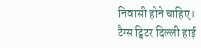निवासी होने चाहिए।
टैग्स ट्विटर दिल्ली हाई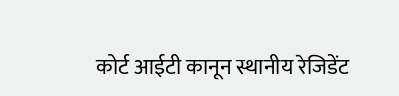कोर्ट आईटी कानून स्थानीय रेजिडेंट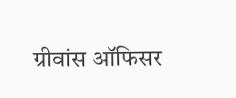ग्रीवांस ऑफिसर